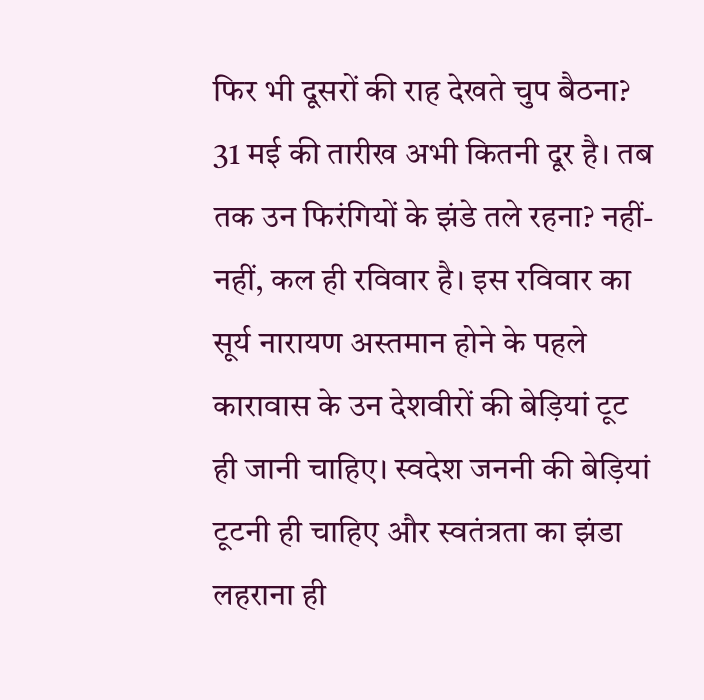फिर भी दूसरों की राह देखते चुप बैठना? 31 मई की तारीख अभी कितनी दूर है। तब तक उन फिरंगियों के झंडे तले रहना? नहीं-नहीं, कल ही रविवार है। इस रविवार का सूर्य नारायण अस्तमान होने के पहले कारावास के उन देशवीरों की बेड़ियां टूट ही जानी चाहिए। स्वदेश जननी की बेड़ियां टूटनी ही चाहिए और स्वतंत्रता का झंडा लहराना ही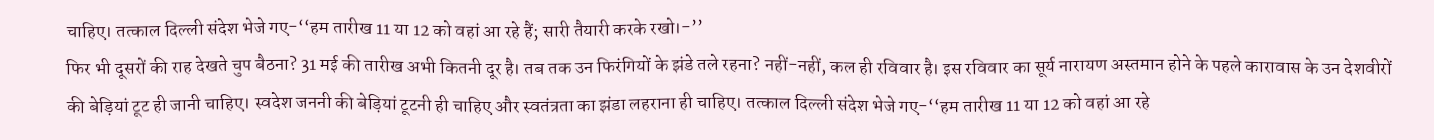चाहिए। तत्काल दिल्ली संदेश भेजे गए-‘‘हम तारीख 11 या 12 को वहां आ रहे हैं; सारी तैयारी करके रखो।-’’
फिर भी दूसरों की राह देखते चुप बैठना? 31 मई की तारीख अभी कितनी दूर है। तब तक उन फिरंगियों के झंडे तले रहना? नहीं-नहीं, कल ही रविवार है। इस रविवार का सूर्य नारायण अस्तमान होने के पहले कारावास के उन देशवीरों की बेड़ियां टूट ही जानी चाहिए। स्वदेश जननी की बेड़ियां टूटनी ही चाहिए और स्वतंत्रता का झंडा लहराना ही चाहिए। तत्काल दिल्ली संदेश भेजे गए-‘‘हम तारीख 11 या 12 को वहां आ रहे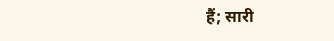हैं; सारी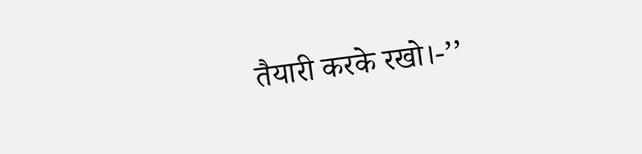तैयारी करके रखो।-’’